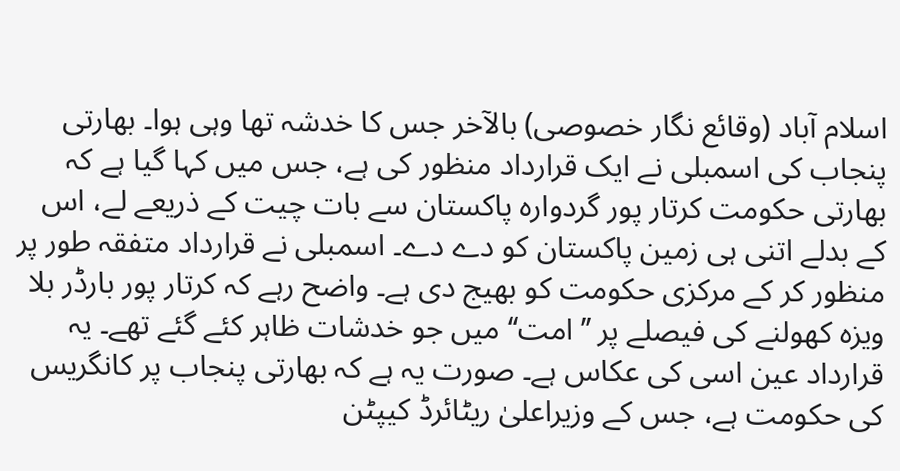اسلام آباد (وقائع نگار خصوصی) بالآخر جس کا خدشہ تھا وہی ہوا۔ بھارتی پنجاب کی اسمبلی نے ایک قرارداد منظور کی ہے، جس میں کہا گیا ہے کہ بھارتی حکومت کرتار پور گردوارہ پاکستان سے بات چیت کے ذریعے لے، اس کے بدلے اتنی ہی زمین پاکستان کو دے دے۔ اسمبلی نے قرارداد متفقہ طور پر منظور کر کے مرکزی حکومت کو بھیج دی ہے۔ واضح رہے کہ کرتار پور بارڈر بلا ویزہ کھولنے کی فیصلے پر ’’امت‘‘ میں جو خدشات ظاہر کئے گئے تھے۔ یہ قرارداد عین اسی کی عکاس ہے۔ صورت یہ ہے کہ بھارتی پنجاب پر کانگریس کی حکومت ہے، جس کے وزیراعلیٰ ریٹائرڈ کیپٹن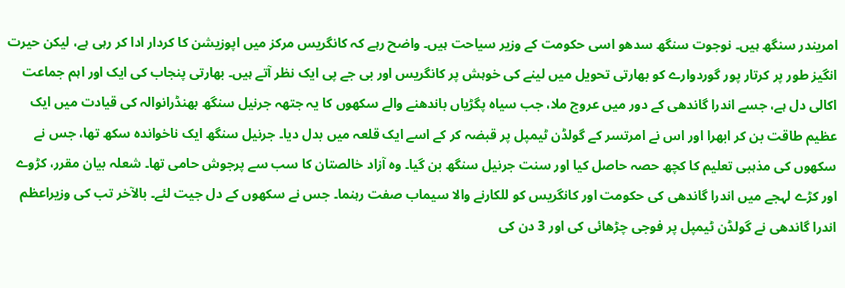امریندر سنگھ ہیں۔ نوجوت سنگھ سدھو اسی حکومت کے وزیر سیاحت ہیں۔ واضح رہے کہ کانگریس مرکز میں اپوزیشن کا کردار ادا کر رہی ہے، لیکن حیرت انگیز طور پر کرتار پور گوردوارے کو بھارتی تحویل میں لینے کی خوہش پر کانگریس اور بی جے پی ایک نظر آتے ہیں۔ بھارتی پنجاب کی ایک اور اہم جماعت اکالی دل ہے، جسے اندرا گاندھی کے دور میں عروج ملا، جب سیاہ پگڑیاں باندھنے والے سکھوں کا یہ جتھہ جرنیل سنگھ بھنڈرانوالہ کی قیادت میں ایک عظیم طاقت بن کر ابھرا اور اس نے امرتسر کے گولڈن ٹیمپل پر قبضہ کر کے اسے ایک قلعہ میں بدل دیا۔ جرنیل سنگھ ایک ناخواندہ سکھ تھا، جس نے سکھوں کی مذہبی تعلیم کا کچھ حصہ حاصل کیا اور سنت جرنیل سنگھ بن گیا۔ وہ آزاد خالصتان کا سب سے پرجوش حامی تھا۔ شعلہ بیان مقرر، کڑوے اور کڑے لہجے میں اندرا گاندھی کی حکومت اور کانگریس کو للکارنے والا سیماب صفت رہنما۔ جس نے سکھوں کے دل جیت لئے۔ بالآخر تب کی وزیراعظم اندرا گاندھی نے گولڈن ٹیمپل پر فوجی چڑھائی کی اور 3 دن کی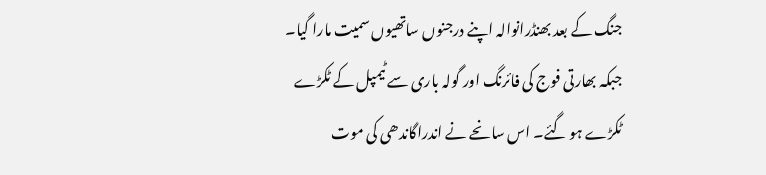جنگ کے بعد بھنڈرانوالہ اپنے درجنوں ساتھیوں سمیت مارا گیا۔ جبکہ بھارتی فوج کی فائرنگ اور گولہ باری سے ٹیمپل کے ٹکڑے ٹکڑے ہو گئے۔ اس سانحے نے اندراگاندھی کی موت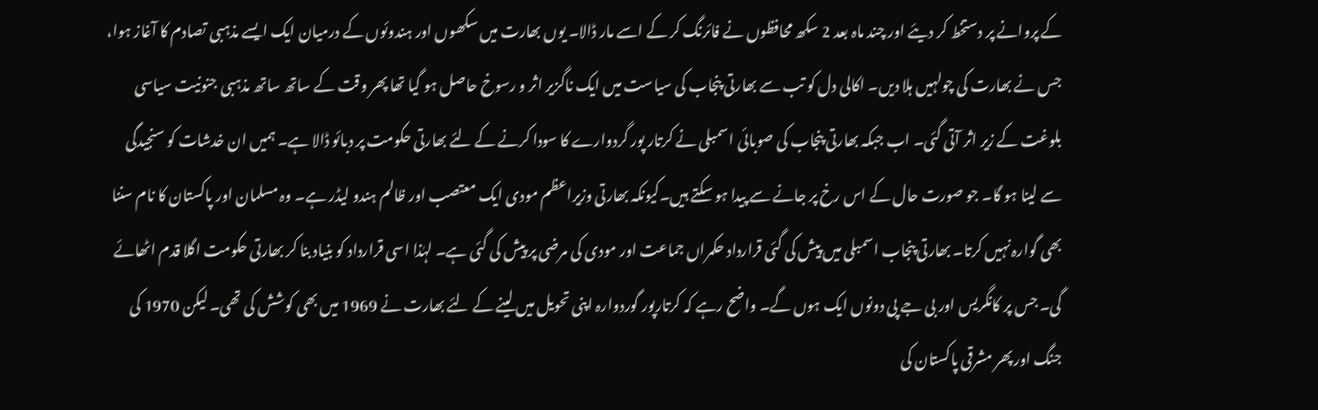کے پروانے پر دستخط کر دیئے اور چند ماہ بعد 2 سکھ محافظوں نے فائرنگ کر کے اسے مار ڈالا۔ یوں بھارت میں سکھوں اور ہندوئوں کے درمیان ایک ایسے مذہبی تصادم کا آغاز ہوا، جس نے بھارت کی چولہیں ہلا دیں۔ اکالی دل کو تب سے بھارتی پنجاب کی سیاست میں ایک ناگزیر اثر و رسوخ حاصل ہو گیا تھا پھر وقت کے ساتھ ساتھ مذہبی جنونیت سیاسی بلوغت کے زیر اثر آتی گئی۔ اب جبکہ بھارتی پنجاب کی صوبائی اسمبلی نے کرتار پور گردوارے کا سودا کرنے کے لئے بھارتی حکومت پر دبائو ڈالا ہے۔ ہمیں ان خدشات کو سنجیدگی سے لینا ہو گا۔ جو صورت حال کے اس رخ پر جانے سے پیدا ہو سکتے ہیں۔کیونکہ بھارتی وزیراعظم مودی ایک معتصب اور ظالم ہندو لیڈر ہے۔ وہ مسلمان اور پاکستان کا نام سننا بھی گوارہ نہیں کرتا۔ بھارتی پنجاب اسمبلی میں پیش کی گئی قرارداد حکمراں جماعت اور مودی کی مرضی پر پیش کی گئی ہے۔ لہٰذا اسی قرارداد کو بنیاد بنا کر بھارتی حکومت اگلا قدم اٹھائے گی۔ جس پر کانگریس اور بی جے پی دونوں ایک ہوں گے۔ واضح رہے کہ کرتارپور گوردوارہ اپنی تحویل میں لینے کے لئے بھارت نے 1969 میں بھی کوشش کی تھی۔ لیکن 1970 کی جنگ اور پھر مشرقی پاکستان کی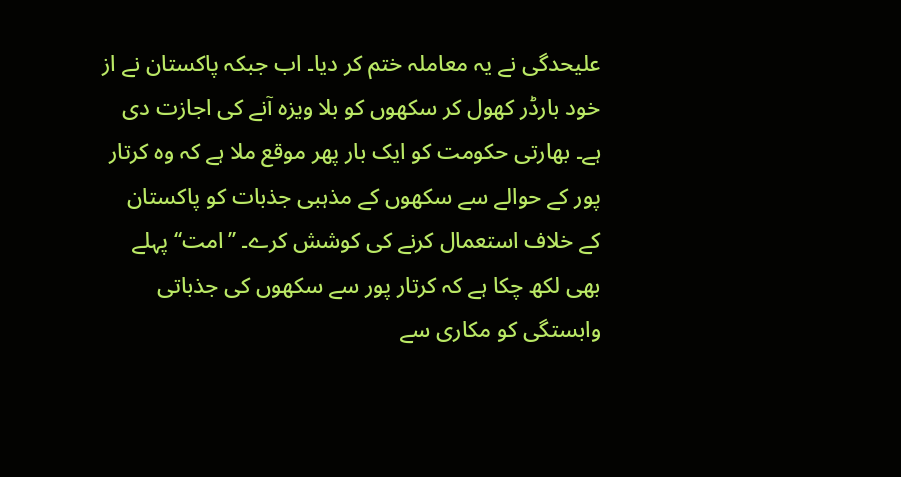علیحدگی نے یہ معاملہ ختم کر دیا۔ اب جبکہ پاکستان نے از خود بارڈر کھول کر سکھوں کو بلا ویزہ آنے کی اجازت دی ہے۔ بھارتی حکومت کو ایک بار پھر موقع ملا ہے کہ وہ کرتار پور کے حوالے سے سکھوں کے مذہبی جذبات کو پاکستان کے خلاف استعمال کرنے کی کوشش کرے۔ ’’امت‘‘ پہلے بھی لکھ چکا ہے کہ کرتار پور سے سکھوں کی جذباتی وابستگی کو مکاری سے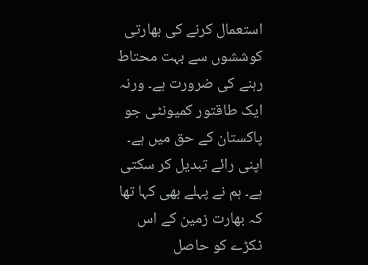استعمال کرنے کی بھارتی کوششوں سے بہت محتاط رہنے کی ضرورت ہے۔ ورنہ ایک طاقتور کمیونٹی جو پاکستان کے حق میں ہے۔ اپنی رائے تبدیل کر سکتی ہے۔ ہم نے پہلے بھی کہا تھا کہ بھارت زمین کے اس ٹکڑے کو حاصل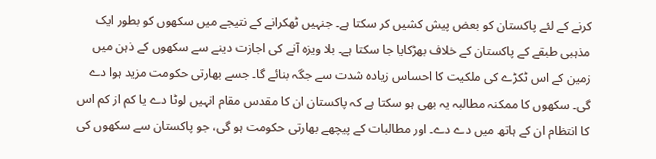کرنے کے لئے پاکستان کو بعض پیش کشیں کر سکتا ہے۔ جنہیں ٹھکرانے کے نتیجے میں سکھوں کو بطور ایک مذہبی طبقے کے پاکستان کے خلاف بھڑکایا جا سکتا ہے۔ بلا ویزہ آنے کی اجازت دینے سے سکھوں کے ذہن میں زمین کے اس ٹکڑے کی ملکیت کا احساس زیادہ شدت سے جگہ بنائے گا۔ جسے بھارتی حکومت مزید ہوا دے گی۔ سکھوں کا ممکنہ مطالبہ یہ بھی ہو سکتا ہے کہ پاکستان ان کا مقدس مقام انہیں لوٹا دے یا کم از کم اس کا انتظام ان کے ہاتھ میں دے دے۔ اور مطالبات کے پیچھے بھارتی حکومت ہو گی، جو پاکستان سے سکھوں کی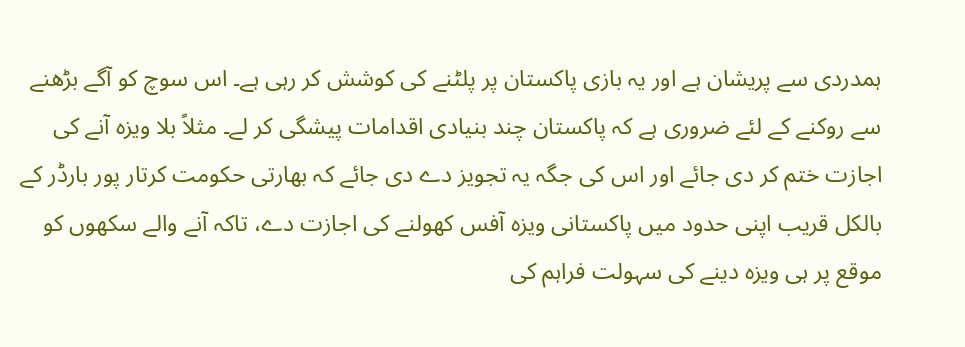ہمدردی سے پریشان ہے اور یہ بازی پاکستان پر پلٹنے کی کوشش کر رہی ہے۔ اس سوچ کو آگے بڑھنے سے روکنے کے لئے ضروری ہے کہ پاکستان چند بنیادی اقدامات پیشگی کر لے۔ مثلاً بلا ویزہ آنے کی اجازت ختم کر دی جائے اور اس کی جگہ یہ تجویز دے دی جائے کہ بھارتی حکومت کرتار پور بارڈر کے بالکل قریب اپنی حدود میں پاکستانی ویزہ آفس کھولنے کی اجازت دے، تاکہ آنے والے سکھوں کو موقع پر ہی ویزہ دینے کی سہولت فراہم کی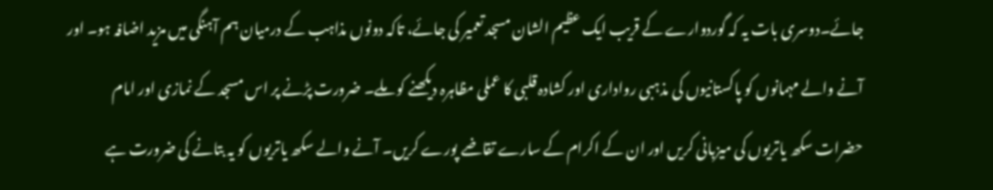جائے۔دوسری بات یہ کہ گوردوارے کے قریب ایک عظیم الشان مسجد تعمیر کی جائے، تاکہ دونوں مذاہب کے درمیان ہم آہنگی میں مزید اضافہ ہو۔ اور آنے والے مہمانوں کو پاکستانیوں کی مذہبی رواداری اور کشادہ قلبی کا عملی مظاہرہ دیکھنے کو ملے۔ ضرورت پڑنے پر اس مسجد کے نمازی اور امام حضرات سکھ یاتریوں کی میزبانی کریں اور ان کے اکرام کے سارے تقاضے پورے کریں۔ آنے والے سکھ یاتریوں کو یہ بتانے کی ضرورت ہے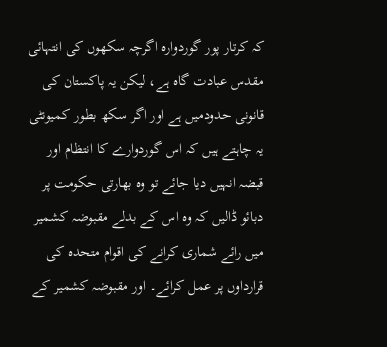کہ کرتار پور گوردوارہ اگرچہ سکھوں کی انتہائی مقدس عبادت گاہ ہے، لیکن یہ پاکستان کی قانونی حدودمیں ہے اور اگر سکھ بطور کمیونٹی یہ چاہتے ہیں کہ اس گوردوارے کا انتظام اور قبضہ انہیں دیا جائے تو وہ بھارتی حکومت پر دبائو ڈالیں کہ وہ اس کے بدلے مقبوضہ کشمیر میں رائے شماری کرانے کی اقوام متحدہ کی قرارداوں پر عمل کرائے۔ اور مقبوضہ کشمیر کے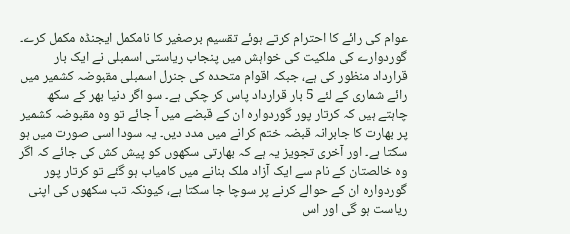عوام کی رائے کا احترام کرتے ہوئے تقسیم برصغیر کا نامکمل ایجنڈہ مکمل کرے۔ گوردوارے کی ملکیت کی خواہش میں پنجاب ریاستی اسمبلی نے ایک بار قرارداد منظور کی ہے، جبکہ اقوام متحدہ کی جنرل اسمبلی مقبوضہ کشمیر میں رائے شماری کے لئے 5 بار قرارداد پاس کر چکی ہے۔ سو اگر دنیا بھر کے سکھ چاہتے ہیں کہ کرتار پور گوردوارہ ان کے قبضے میں آ جائے تو وہ مقبوضہ کشمیر پر بھارت کا جابرانہ قبضہ ختم کرانے میں مدد دیں۔ یہ سودا اسی صورت میں ہو سکتا ہے۔ اور آخری تجویز یہ ہے کہ بھارتی سکھوں کو پیش کش کی جائے کہ اگر وہ خالصتان کے نام سے ایک آزاد ملک بنانے میں کامیاب ہو گئے تو کرتار پور گوردوارہ ان کے حوالے کرنے پر سوچا جا سکتا ہے، کیونکہ تب سکھوں کی اپنی ریاست ہو گی اور اس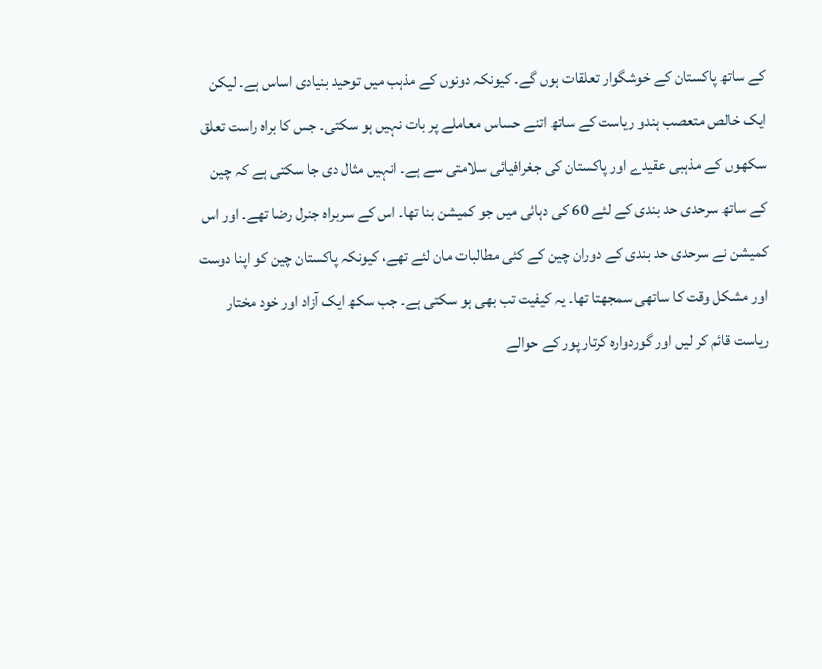کے ساتھ پاکستان کے خوشگوار تعلقات ہوں گے۔ کیونکہ دونوں کے مذہب میں توحید بنیادی اساس ہے۔ لیکن ایک خالص متعصب ہندو ریاست کے ساتھ اتنے حساس معاملے پر بات نہیں ہو سکتی۔ جس کا براہ راست تعلق سکھوں کے مذہبی عقیدے اور پاکستان کی جغرافیائی سلامتی سے ہے۔ انہیں مثال دی جا سکتی ہے کہ چین کے ساتھ سرحدی حد بندی کے لئے 60 کی دہائی میں جو کمیشن بنا تھا۔ اس کے سربراہ جنرل رضا تھے۔ اور اس کمیشن نے سرحدی حد بندی کے دوران چین کے کئی مطالبات مان لئے تھے، کیونکہ پاکستان چین کو اپنا دوست اور مشکل وقت کا ساتھی سمجھتا تھا۔ یہ کیفیت تب بھی ہو سکتی ہے۔ جب سکھ ایک آزاد اور خود مختار ریاست قائم کر لیں اور گوردوارہ کرتار پور کے حوالے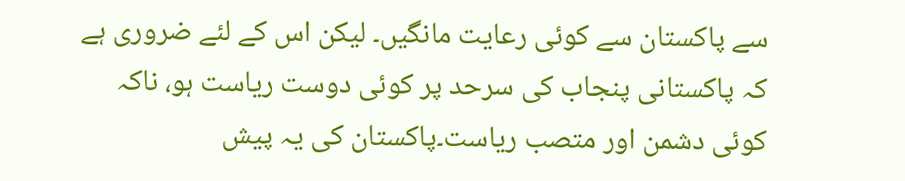سے پاکستان سے کوئی رعایت مانگیں۔ لیکن اس کے لئے ضروری ہے کہ پاکستانی پنجاب کی سرحد پر کوئی دوست ریاست ہو، ناکہ کوئی دشمن اور متصب ریاست۔پاکستان کی یہ پیش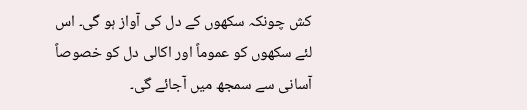کش چونکہ سکھوں کے دل کی آواز ہو گی۔ اس لئے سکھوں کو عموماً اور اکالی دل کو خصوصاً آسانی سے سمجھ میں آجائے گی۔